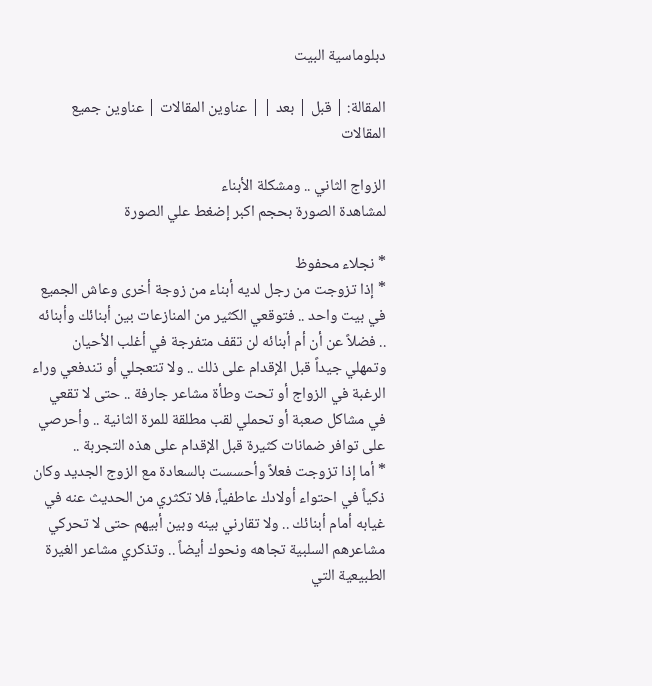دبلوماسية البيت

المقالة: | قبل | بعد | | عناوين المقالات | عناوين جميع المقالات

الزواج الثاني .. ومشكلة الأبناء
لمشاهدة الصورة بحجم اكبر إضغط علي الصورة

* نجلاء محفوظ
* إذا تزوجت من رجل لديه أبناء من زوجة أخرى وعاش الجميع في بيت واحد .. فتوقعي الكثير من المنازعات بين أبنائك وأبنائه .. فضلاً عن أن أم أبنائه لن تقف متفرجة في أغلب الأحيان وتمهلي جيداً قبل الإقدام على ذلك .. ولا تتعجلي أو تندفعي وراء الرغبة في الزواج أو تحت وطأة مشاعر جارفة .. حتى لا تقعي في مشاكل صعبة أو تحملي لقب مطلقة للمرة الثانية .. وأحرصي على توافر ضمانات كثيرة قبل الإقدام على هذه التجربة ..
* أما إذا تزوجت فعلاً وأحسست بالسعادة مع الزوج الجديد وكان ذكياً في احتواء أولادك عاطفياً، فلا تكثري من الحديث عنه في غيابه أمام أبنائك .. ولا تقارني بينه وبين أبيهم حتى لا تحركي مشاعرهم السلبية تجاهه ونحوك أيضاً .. وتذكري مشاعر الغيرة الطبيعية التي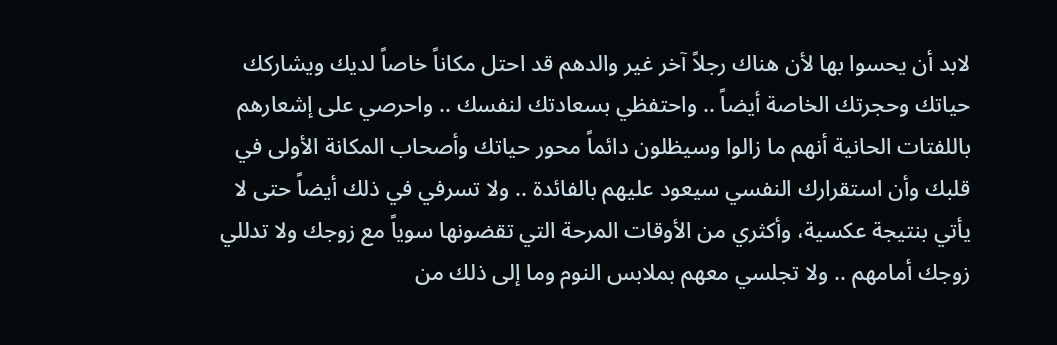لابد أن يحسوا بها لأن هناك رجلاً آخر غير والدهم قد احتل مكاناً خاصاً لديك ويشاركك حياتك وحجرتك الخاصة أيضاً .. واحتفظي بسعادتك لنفسك .. واحرصي على إشعارهم باللفتات الحانية أنهم ما زالوا وسيظلون دائماً محور حياتك وأصحاب المكانة الأولى في قلبك وأن استقرارك النفسي سيعود عليهم بالفائدة .. ولا تسرفي في ذلك أيضاً حتى لا يأتي بنتيجة عكسية، وأكثري من الأوقات المرحة التي تقضونها سوياً مع زوجك ولا تدللي زوجك أمامهم .. ولا تجلسي معهم بملابس النوم وما إلى ذلك من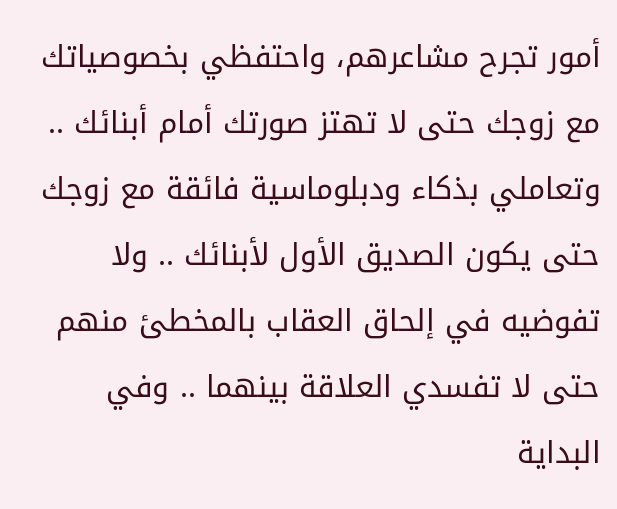أمور تجرح مشاعرهم، واحتفظي بخصوصياتك مع زوجك حتى لا تهتز صورتك أمام أبنائك .. وتعاملي بذكاء ودبلوماسية فائقة مع زوجك حتى يكون الصديق الأول لأبنائك .. ولا تفوضيه في إلحاق العقاب بالمخطئ منهم حتى لا تفسدي العلاقة بينهما .. وفي البداية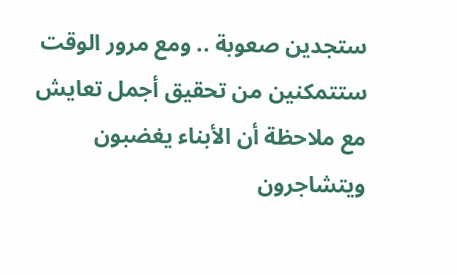ستجدين صعوبة .. ومع مرور الوقت ستتمكنين من تحقيق أجمل تعايش مع ملاحظة أن الأبناء يغضبون ويتشاجرون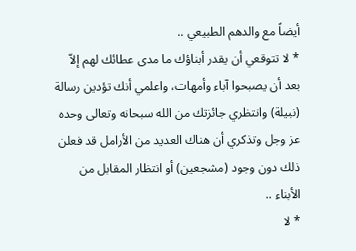أيضاً مع والدهم الطبيعي ..
* لا تتوقعي أن يقدر أبناؤك ما مدى عطائك لهم إلاّ بعد أن يصبحوا آباء وأمهات، واعلمي أنك تؤدين رسالة (نبيلة) وانتظري جائزتك من الله سبحانه وتعالى وحده عز وجل وتذكري أن هناك العديد من الأرامل قد فعلن ذلك دون وجود (مشجعين) أو انتظار المقابل من الأبناء ..
* لا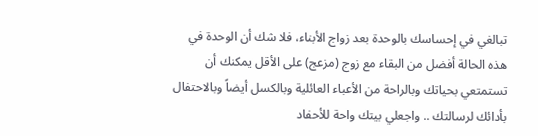تبالغي في إحساسك بالوحدة بعد زواج الأبناء، فلا شك أن الوحدة في هذه الحالة أفضل من البقاء مع زوج (مزعج) على الأقل يمكنك أن تستمتعي بحياتك وبالراحة من الأعباء العائلية وبالكسل أيضاً وبالاحتفال بأدائك لرسالتك .. واجعلي بيتك واحة للأحفاد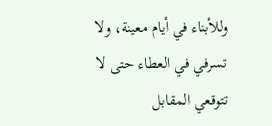وللأبناء في أيام معينة، ولا تسرفي في العطاء حتى لا تتوقعي المقابل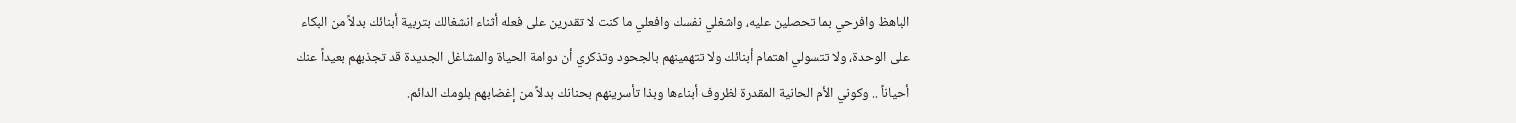الباهظ وافرحي بما تحصلين عليه، واشغلي نفسك وافعلي ما كنت لا تقدرين على فعله أثناء انشغالك بتربية أبنائك بدلاً من البكاء على الوحدة، ولا تتسولي اهتمام أبنائك ولا تتهمينهم بالجحود وتذكري أن دوامة الحياة والمشاغل الجديدة قد تجذبهم بعيداً عنك أحياناً .. وكوني الأم الحانية المقدرة لظروف أبناءها وبذا تأسرينهم بحنانك بدلاً من إغضابهم بلومك الدائم.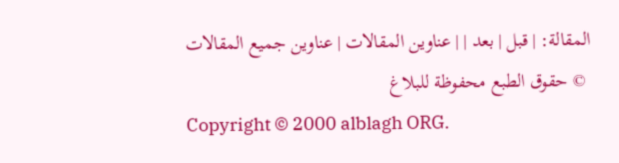المقالة: | قبل | بعد | | عناوين المقالات | عناوين جميع المقالات
 © حقوق الطبع محفوظة للبلاغ
Copyright © 2000 alblagh ORG.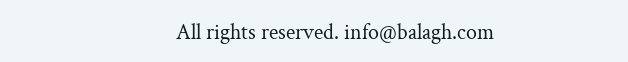All rights reserved. info@balagh.com